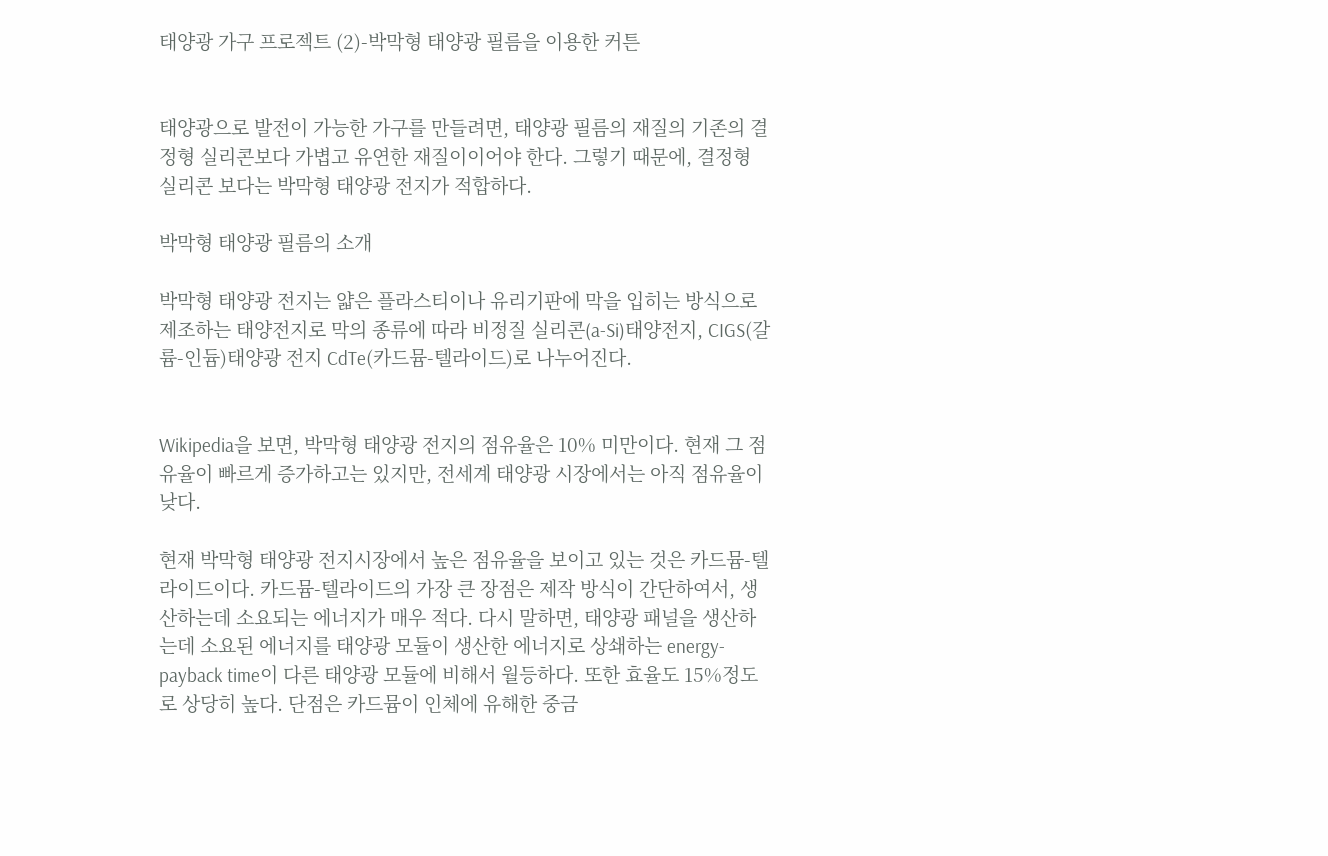태양광 가구 프로젝트 (2)-박막형 태양광 필름을 이용한 커튼


태양광으로 발전이 가능한 가구를 만들려면, 태양광 필름의 재질의 기존의 결정형 실리콘보다 가볍고 유연한 재질이이어야 한다. 그렇기 때문에, 결정형 실리콘 보다는 박막형 태양광 전지가 적합하다.

박막형 태양광 필름의 소개

박막형 태양광 전지는 얇은 플라스티이나 유리기판에 막을 입히는 방식으로 제조하는 태양전지로 막의 종류에 따라 비정질 실리콘(a-Si)태양전지, CIGS(갈륨-인듐)태양광 전지 CdTe(카드뮴-텔라이드)로 나누어진다.


Wikipedia을 보면, 박막형 태양광 전지의 점유율은 10% 미만이다. 현재 그 점유율이 빠르게 증가하고는 있지만, 전세계 태양광 시장에서는 아직 점유율이 낮다.

현재 박막형 태양광 전지시장에서 높은 점유율을 보이고 있는 것은 카드뮴-텔라이드이다. 카드뮴-텔라이드의 가장 큰 장점은 제작 방식이 간단하여서, 생산하는데 소요되는 에너지가 매우 적다. 다시 말하면, 태양광 패널을 생산하는데 소요된 에너지를 태양광 모듈이 생산한 에너지로 상쇄하는 energy-payback time이 다른 태양광 모듈에 비해서 월등하다. 또한 효율도 15%정도 로 상당히 높다. 단점은 카드뮴이 인체에 유해한 중금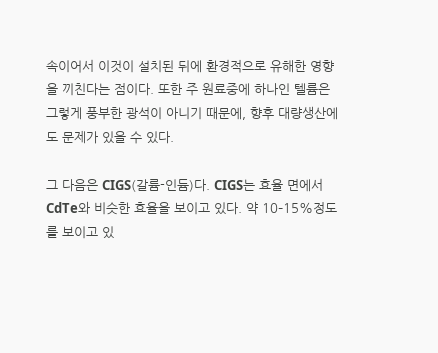속이어서 이것이 설치된 뒤에 환경적으로 유해한 영향을 끼친다는 점이다. 또한 주 원료중에 하나인 텔륨은 그렇게 풍부한 광석이 아니기 때문에, 향후 대량생산에도 문제가 있을 수 있다.

그 다음은 CIGS(갈륨-인듐)다. CIGS는 효율 면에서 CdTe와 비슷한 효율을 보이고 있다. 약 10–15%정도를 보이고 있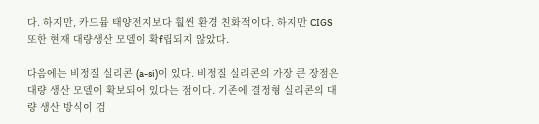다. 하지만, 카드뮴 태양전지보다 훨씬 환경 친화적이다. 하지만 CIGS 또한 현재 대량생산 모델이 확f립되지 않았다.

다음에는 비정질 실리콘 (a-si)이 있다. 비정질 실리콘의 가장 큰 장점은 대량 생산 모델이 확보되어 있다는 점이다. 기존에 결정형 실리콘의 대량 생산 방식이 검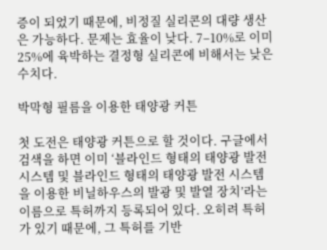증이 되었기 때문에, 비정질 실리콘의 대량 생산은 가능하다. 문제는 효율이 낮다. 7–10%로 이미 25%에 육박하는 결정형 실리콘에 비해서는 낮은 수치다.

박막형 필름을 이용한 태양광 커튼

첫 도전은 태양광 커튼으로 할 것이다. 구글에서 검색을 하면 이미 ‘블라인드 형태의 태양광 발전 시스템 및 블라인드 형태의 태양광 발전 시스템을 이용한 비닐하우스의 발광 및 발열 장치’라는 이름으로 특허까지 등록되어 있다. 오히려 특허가 있기 때문에, 그 특허를 기반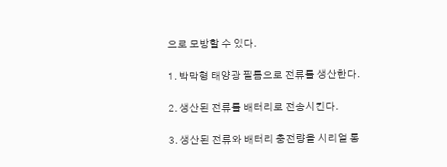으로 모방할 수 있다.

1. 박막형 태양광 필름으로 전류를 생산한다.

2. 생산된 전류를 배터리로 전송시킨다.

3. 생산된 전류와 배터리 충전량을 시리얼 통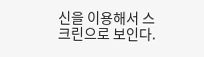신을 이용해서 스크린으로 보인다.